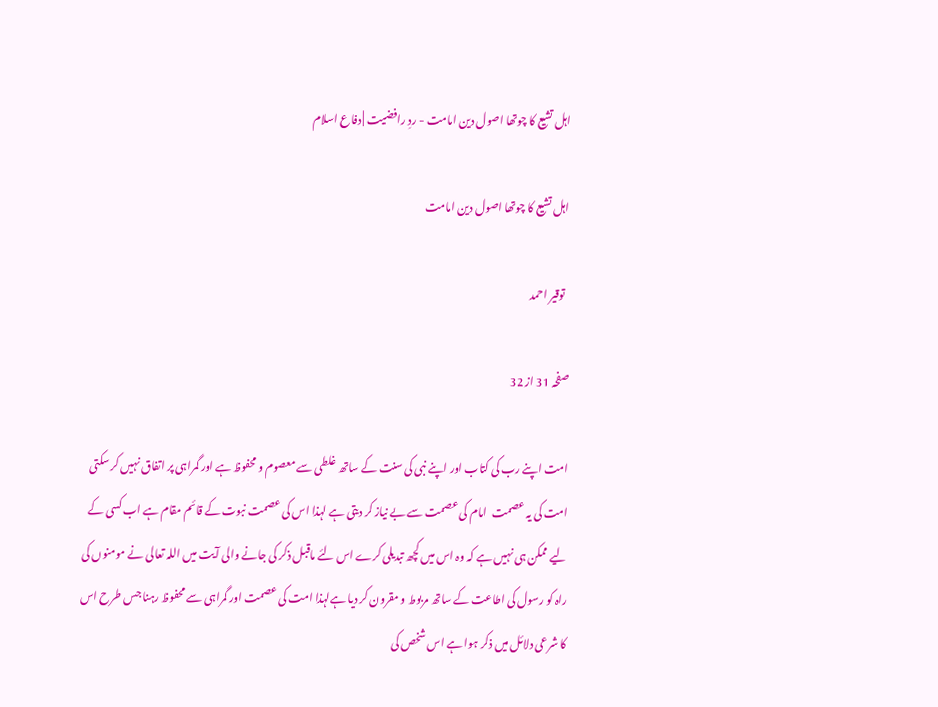اہل تشیع کا چوتھا اصول دین امامت - ردِ رافضیت | دفاع اسلام

اہل تشیع کا چوتھا اصول دین امامت

  توقیر احمد

صفحہ 31 از 32

امت اپنے رب کی کتاب اور اپنے نبی کی سنت کے ساتھ غلطی سے معصوم و محفوظ ہے اور گمراہی پر اتفاق نہیں کر سکتی امت کی یہ عصمت  امام کی عصمت سے بے نیاز کر دیتی ہے لہذا اس کی عصمت نبوت کے قائم مقام ہے اب کسی کے لیے ممکن ہی نہیں ہے کہ وہ اس میں کچھ تبدیلی کرے اس لئے ماقبل ذکر کی جانے والی آیت میں اللہ تعالی نے مومنوں کی راہ کو رسول کی اطاعت کے ساتھ مربوط و مقرون کر دیا ہےلہذا امت کی عصمت اور گمراہی سے محفوظ رہنا جس طرح اس کا شرعی دلائل میں ذکر ہوا ہے اس شخص کی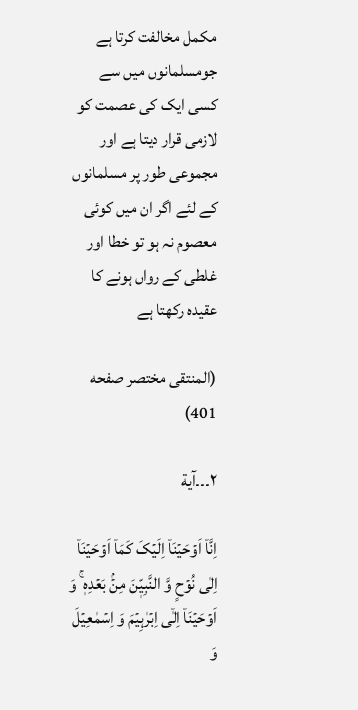مکمل مخالفت کرتا ہے جومسلمانوں میں سے کسی ایک کی عصمت کو لازمی قرار دیتا ہے اور مجموعی طور پر مسلمانوں کے لئے اگر ان میں کوئی معصوم نہ ہو تو خطا اور غلطی کے رواں ہونے کا عقیدہ رکھتا ہے

(المنتقی مختصر صفحه 401)

٢۔۔۔آیة

اِنَّاۤ اَوۡحَیۡنَاۤ اِلَیۡکَ کَمَاۤ اَوۡحَیۡنَاۤ اِلٰی نُوۡحٍ وَّ النَّبِیّٖنَ مِنۡۢ بَعۡدِہٖ ۚ وَ اَوۡحَیۡنَاۤ اِلٰۤی اِبۡرٰہِیۡمَ وَ اِسۡمٰعِیۡلَ وَ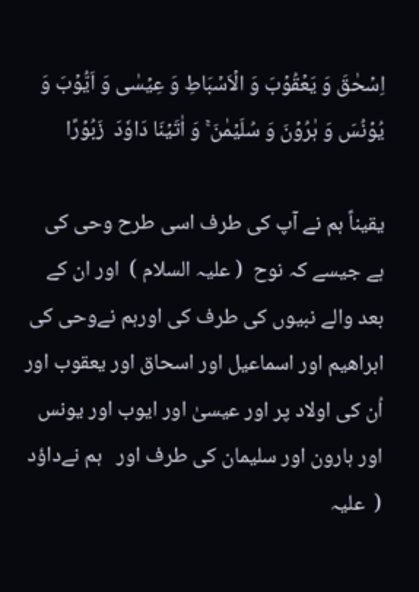اِسۡحٰقَ وَ یَعۡقُوۡبَ وَ الۡاَسۡبَاطِ وَ عِیۡسٰی وَ اَیُّوۡبَ وَ یُوۡنُسَ وَ ہٰرُوۡنَ وَ سُلَیۡمٰنَ ۚ وَ اٰتَیۡنَا دَاوٗدَ  زَبُوۡرًا

یقیناً ہم نے آپ کی طرف اسی طرح وحی کی ہے جیسے کہ نوح  ( علیہ السلام )  اور ان کے بعد والے نبیوں کی طرف کی اورہم نےوحی کی ابراهیم اور اسماعیل اور اسحاق اور یعقوب اور اُن کی اولاد پر اور عیسیٰ اور ایوب اور یونس اور ہارون اور سلیمان کی طرف اور   ہم نےداؤد (  علیہ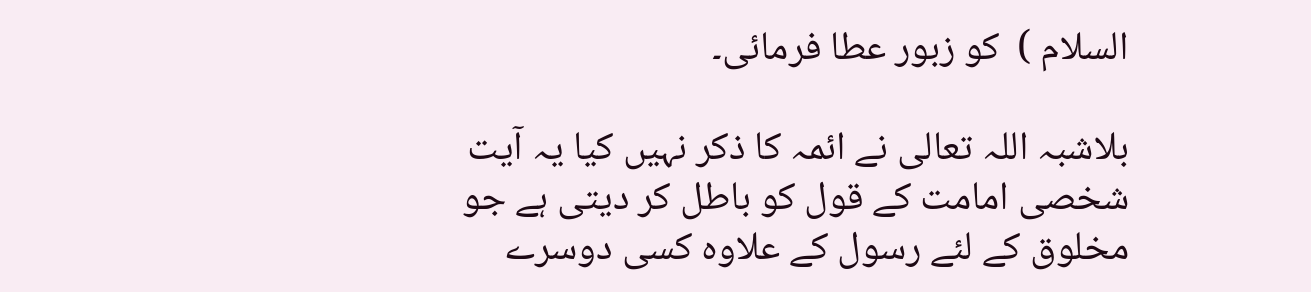السلام )  کو زبور عطا فرمائی۔

بلاشبہ اللہ تعالی نے ائمہ کا ذکر نہیں کیا یہ آیت شخصی امامت کے قول کو باطل کر دیتی ہے جو مخلوق کے لئے رسول کے علاوہ کسی دوسرے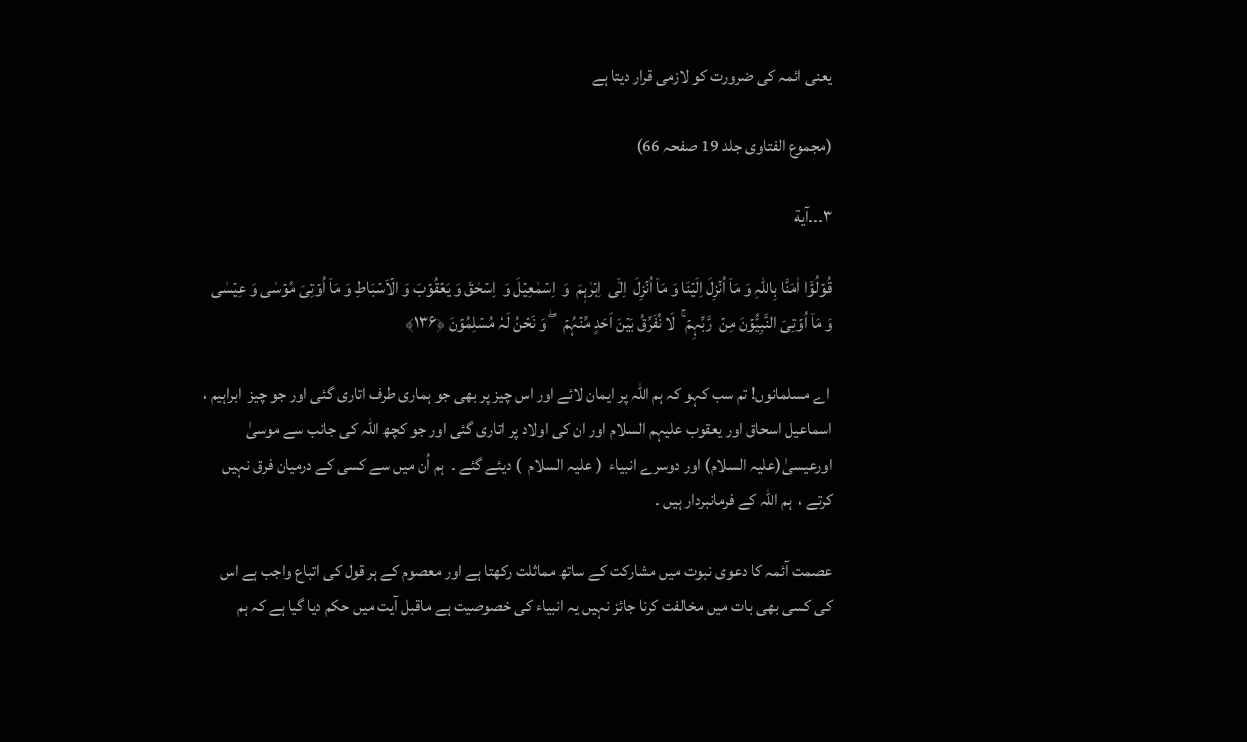یعنی ائمہ کی ضرورت کو لازمی قرار دیتا ہے

(مجموع الفتاوی جلد 19 صفحہ 66)

٣۔۔۔آیة

قُوۡلُوۡۤا اٰمَنَّا بِاللّٰہِ وَ مَاۤ اُنۡزِلَ اِلَیۡنَا وَ مَاۤ اُنۡزِلَ  اِلٰۤی  اِبۡرٰہٖمَ  وَ  اِسۡمٰعِیۡلَ وَ  اِسۡحٰقَ وَ یَعۡقُوۡبَ وَ الۡاَسۡبَاطِ وَ مَاۤ اُوۡتِیَ مُوۡسٰی وَ عِیۡسٰی وَ مَاۤ اُوۡتِیَ النَّبِیُّوۡنَ مِنۡ  رَّبِّہِمۡ ۚ  لَا نُفَرِّقُ بَیۡنَ اَحَدٍ مِّنۡہُمۡ   ۫ ۖ وَ نَحۡنُ لَہٗ مُسۡلِمُوۡنَ ﴿۱۳۶﴾

 اے مسلمانوں! تم سب کہو کہ ہم اللہ پر ایمان لائے اور اس چیز پر بھی جو ہماری طرف اتاری گئی اور جو چیز  ابراہیم ،  اسماعیل اسحاق اور یعقوب علیہم السلام اور ان کی اولاد پر اتاری گئی اور جو کچھ اللہ کی جانب سے موسیٰ اورعیسیٰ(علیہ السلام) اور دوسرے انبیاء  ( علیہ السلام  ) دیئے گئے ۔  ہم اُن میں سے کسی کے درمیان فرق نہیں کرتے ،  ہم اللہ کے فرمانبردار ہیں ۔

عصمت آئمہ کا دعوی نبوت میں مشارکت کے ساتھ مماثلت رکھتا ہے اور معصوم کے ہر قول کی اتباع واجب ہے اس کی کسی بھی بات میں مخالفت کرنا جائز نہیں یہ انبیاء کی خصوصیت ہے ماقبل آیت میں حکم دیا گیا ہے کہ ہم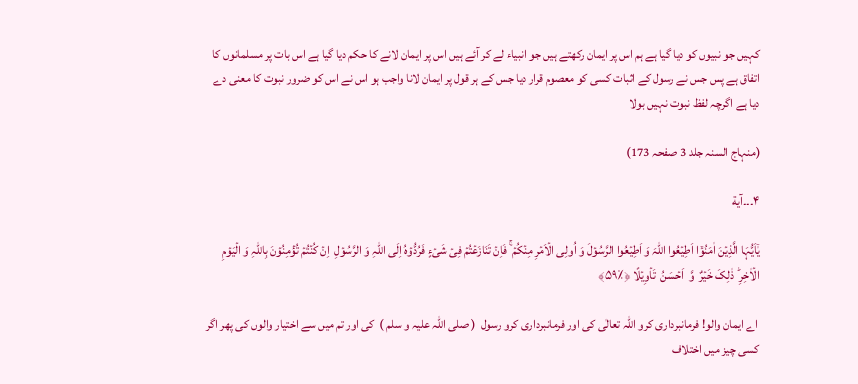کہیں جو نبیوں کو دیا گیا ہے ہم اس پر ایمان رکھتے ہیں جو انبیاء لے کر آئے ہیں اس پر ایمان لانے کا حکم دیا گیا ہے اس بات پر مسلمانوں کا اتفاق ہے پس جس نے رسول کے اثبات کسی کو معصوم قرار دیا جس کے ہر قول پر ایمان لانا واجب ہو اس نے اس کو ضرور نبوت کا معنی دے دیا ہے اگرچہ لفظ نبوت نہیں بولا

(منہاج السنہ جلد 3 صفحہ 173)

۴۔۔۔آیة

یٰۤاَیُّہَا الَّذِیۡنَ اٰمَنُوۡۤا اَطِیۡعُوا اللّٰہَ وَ اَطِیۡعُوا الرَّسُوۡلَ وَ اُولِی الۡاَمۡرِ مِنۡکُمۡ ۚ فَاِنۡ تَنَازَعۡتُمۡ فِیۡ شَیۡءٍ فَرُدُّوۡہُ اِلَی اللّٰہِ وَ الرَّسُوۡلِ  اِنۡ کُنۡتُمۡ تُؤۡمِنُوۡنَ بِاللّٰہِ وَ الۡیَوۡمِ الۡاٰخِرِ ؕ ذٰلِکَ خَیۡرٌ  وَّ  اَحۡسَنُ  تَاۡوِیۡلًا ﴿٪۵۹﴾

 اے ایمان والو! فرمانبرداری کرو اللہ تعالٰی کی اور فرمانبرداری کرو رسول  ( صلی اللہ علیہ و سلم )  کی اور تم میں سے اختیار والوں کی پھر اگر کسی چیز میں اختلاف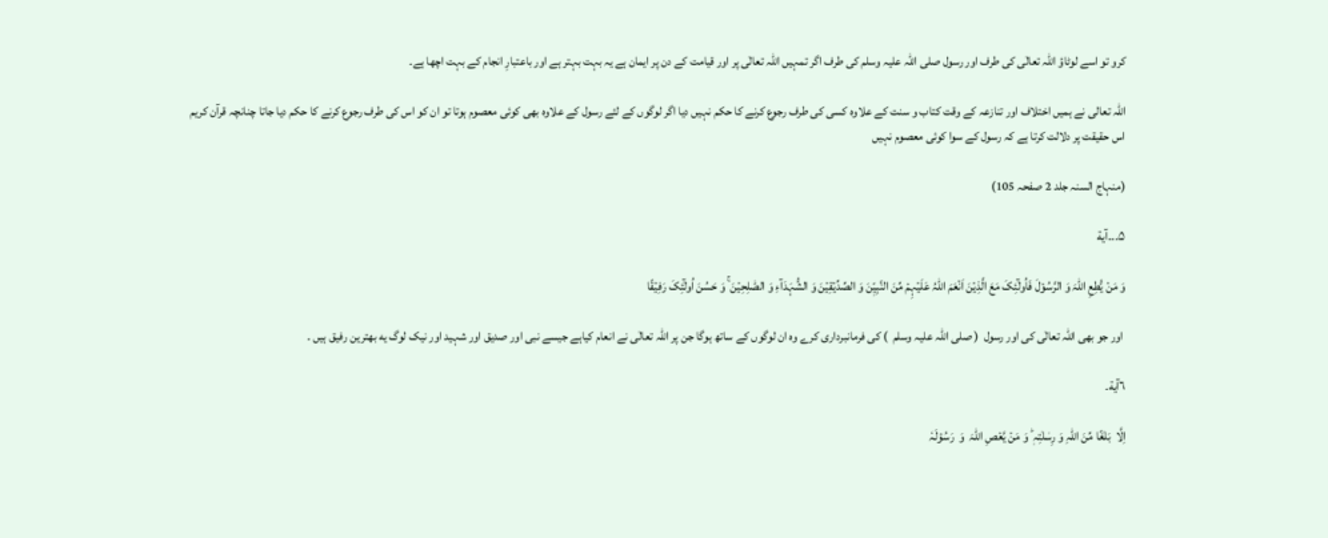کرو تو اسے لوٹاؤ اللہ تعالٰی کی طرف اور رسول صلی اللہ علیہ وسلم کی طرف اگر تمہیں اللہ تعالٰی پر اور قیامت کے دن پر ایمان ہے یہ بہت بہتر ہے اور باعتبارِ انجام کے بہت اچھا ہے۔

اللہ تعالی نے ہمیں اختلاف اور تنازعہ کے وقت کتاب و سنت کے علاوہ کسی کی طرف رجوع کرنے کا حکم نہیں دیا اگر لوگوں کے لئے رسول کے علاوہ بھی کوئی معصوم ہوتا تو ان کو اس کی طرف رجوع کرنے کا حکم دیا جاتا چنانچہ قرآن کریم اس حقیقت پر دلالت کرتا ہے کہ رسول کے سوا کوئی معصوم نہیں

(منہاج السنہ جلد 2 صفحہ 105)

۵۔۔۔آیة

وَ مَنۡ یُّطِعِ اللّٰہَ وَ الرَّسُوۡلَ فَاُولٰٓئِکَ مَعَ الَّذِیۡنَ اَنۡعَمَ اللّٰہُ عَلَیۡہِمۡ مِّنَ النَّبِیّٖنَ وَ الصِّدِّیۡقِیۡنَ وَ الشُّہَدَآءِ وَ الصّٰلِحِیۡنَ ۚ وَ حَسُنَ اُولٰٓئِکَ رَفِیۡقًا

 اور جو بھی اللہ تعالٰی کی اور رسول  ( صلی اللہ علیہ وسلم  ) کی فرمانبرداری کرے وہ ان لوگوں کے ساتھ ہوگا جن پر اللہ تعالٰی نے انعام کیاہے جیسے نبی اور صدیق اور شہید اور نیک لوگ یه بهترین رفیق ہیں ۔

٦آیة۔

اِلَّا  بَلٰغًا مِّنَ اللّٰہِ وَ رِسٰلٰتِہٖ ؕ وَ مَنۡ یَّعۡصِ اللّٰہَ  وَ  رَسُوۡلَہٗ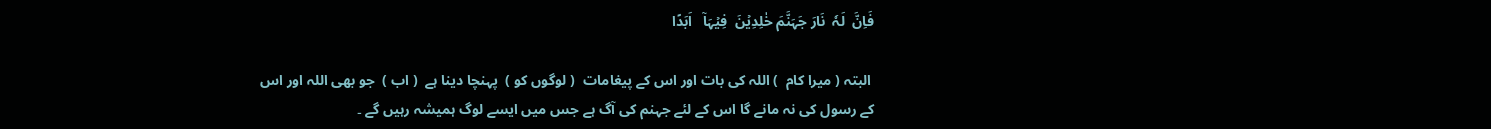فَاِنَّ  لَہٗ  نَارَ جَہَنَّمَ خٰلِدِیۡنَ  فِیۡہَاۤ   اَبَدًا

 البتہ ( میرا کام  ) اللہ کی بات اور اس کے پیغامات  ( لوگوں کو )  پہنچا دینا ہے  ( اب )  جو بھی اللہ اور اس کے رسول کی نہ مانے گا اس کے لئے جہنم کی آگ ہے جس میں ایسے لوگ ہمیشہ رہیں گے ۔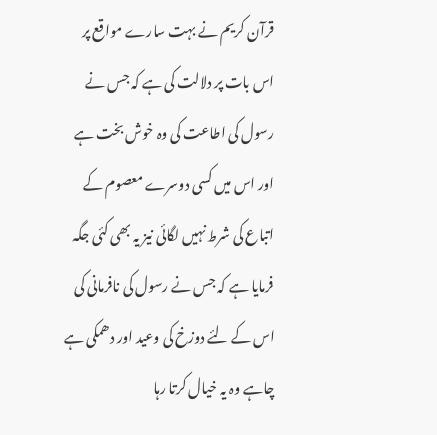قرآن کریم نے بہت سارے مواقع پر اس بات پر دلالت کی ہے کہ جس نے رسول کی اطاعت کی وہ خوش بخت ہے اور اس میں کسی دوسرے معصوم کے اتباع کی شرط نہیں لگائی نیز یہ بھی کئی جگہ فرمایا ہے کہ جس نے رسول کی نافرمانی کی اس کے لئے دوزخ کی وعید اور دھمکی ہے چاہے وہ یہ خیال کرتا رہا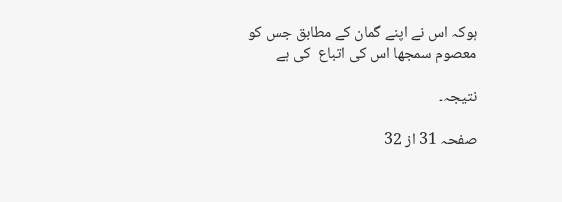ہوکہ اس نے اپنے گمان کے مطابق جس کو معصوم سمجھا اس کی اتباع  کی ہے

نتیجہ۔

صفحہ 31 از 32